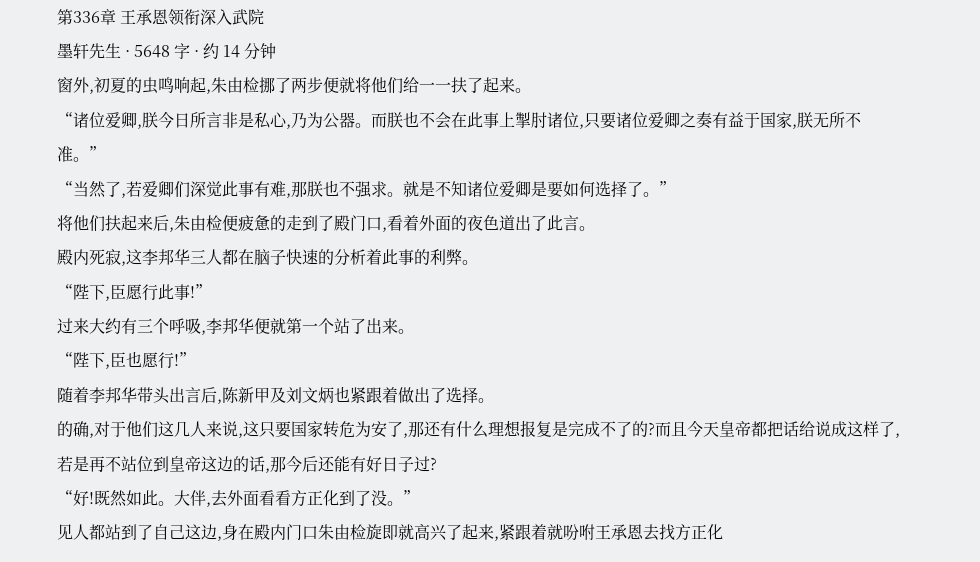第336章 王承恩领衔深入武院
墨轩先生 · 5648 字 · 约 14 分钟
窗外,初夏的虫鸣响起,朱由检挪了两步便就将他们给一一扶了起来。
“诸位爱卿,朕今日所言非是私心,乃为公器。而朕也不会在此事上掣肘诸位,只要诸位爱卿之奏有益于国家,朕无所不准。”
“当然了,若爱卿们深觉此事有难,那朕也不强求。就是不知诸位爱卿是要如何选择了。”
将他们扶起来后,朱由检便疲惫的走到了殿门口,看着外面的夜色道出了此言。
殿内死寂,这李邦华三人都在脑子快速的分析着此事的利弊。
“陛下,臣愿行此事!”
过来大约有三个呼吸,李邦华便就第一个站了出来。
“陛下,臣也愿行!”
随着李邦华带头出言后,陈新甲及刘文炳也紧跟着做出了选择。
的确,对于他们这几人来说,这只要国家转危为安了,那还有什么理想报复是完成不了的?而且今天皇帝都把话给说成这样了,若是再不站位到皇帝这边的话,那今后还能有好日子过?
“好!既然如此。大伴,去外面看看方正化到了没。”
见人都站到了自己这边,身在殿内门口朱由检旋即就高兴了起来,紧跟着就吩咐王承恩去找方正化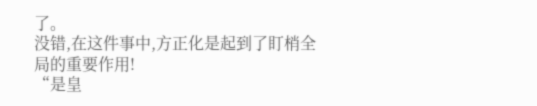了。
没错,在这件事中,方正化是起到了盯梢全局的重要作用!
“是皇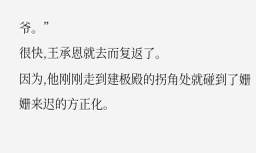爷。”
很快,王承恩就去而复返了。
因为,他刚刚走到建极殿的拐角处就碰到了姗姗来迟的方正化。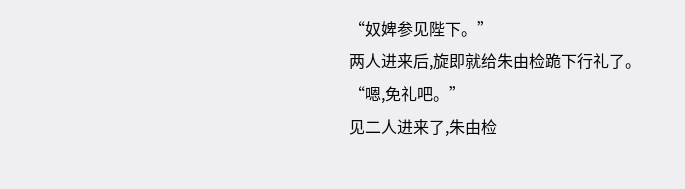“奴婢参见陛下。”
两人进来后,旋即就给朱由检跪下行礼了。
“嗯,免礼吧。”
见二人进来了,朱由检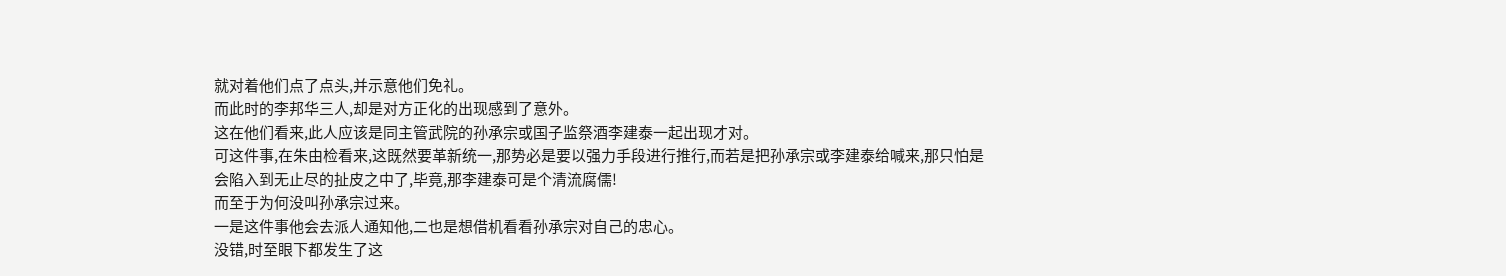就对着他们点了点头,并示意他们免礼。
而此时的李邦华三人,却是对方正化的出现感到了意外。
这在他们看来,此人应该是同主管武院的孙承宗或国子监祭酒李建泰一起出现才对。
可这件事,在朱由检看来,这既然要革新统一,那势必是要以强力手段进行推行,而若是把孙承宗或李建泰给喊来,那只怕是会陷入到无止尽的扯皮之中了,毕竟,那李建泰可是个清流腐儒!
而至于为何没叫孙承宗过来。
一是这件事他会去派人通知他,二也是想借机看看孙承宗对自己的忠心。
没错,时至眼下都发生了这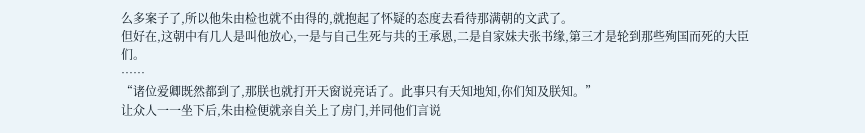么多案子了,所以他朱由检也就不由得的,就抱起了怀疑的态度去看待那满朝的文武了。
但好在,这朝中有几人是叫他放心,一是与自己生死与共的王承恩,二是自家妹夫张书缘,第三才是轮到那些殉国而死的大臣们。
……
“诸位爱卿既然都到了,那朕也就打开天窗说亮话了。此事只有天知地知,你们知及朕知。”
让众人一一坐下后,朱由检便就亲自关上了房门,并同他们言说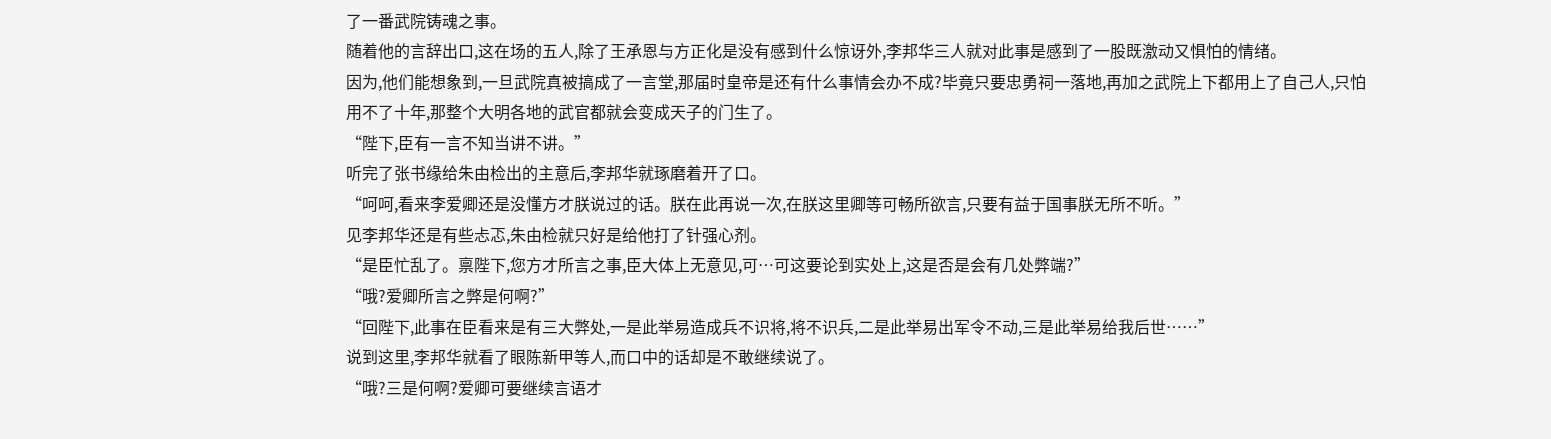了一番武院铸魂之事。
随着他的言辞出口,这在场的五人,除了王承恩与方正化是没有感到什么惊讶外,李邦华三人就对此事是感到了一股既激动又惧怕的情绪。
因为,他们能想象到,一旦武院真被搞成了一言堂,那届时皇帝是还有什么事情会办不成?毕竟只要忠勇祠一落地,再加之武院上下都用上了自己人,只怕用不了十年,那整个大明各地的武官都就会变成天子的门生了。
“陛下,臣有一言不知当讲不讲。”
听完了张书缘给朱由检出的主意后,李邦华就琢磨着开了口。
“呵呵,看来李爱卿还是没懂方才朕说过的话。朕在此再说一次,在朕这里卿等可畅所欲言,只要有益于国事朕无所不听。”
见李邦华还是有些忐忑,朱由检就只好是给他打了针强心剂。
“是臣忙乱了。禀陛下,您方才所言之事,臣大体上无意见,可…可这要论到实处上,这是否是会有几处弊端?”
“哦?爱卿所言之弊是何啊?”
“回陛下,此事在臣看来是有三大弊处,一是此举易造成兵不识将,将不识兵,二是此举易出军令不动,三是此举易给我后世……”
说到这里,李邦华就看了眼陈新甲等人,而口中的话却是不敢继续说了。
“哦?三是何啊?爱卿可要继续言语才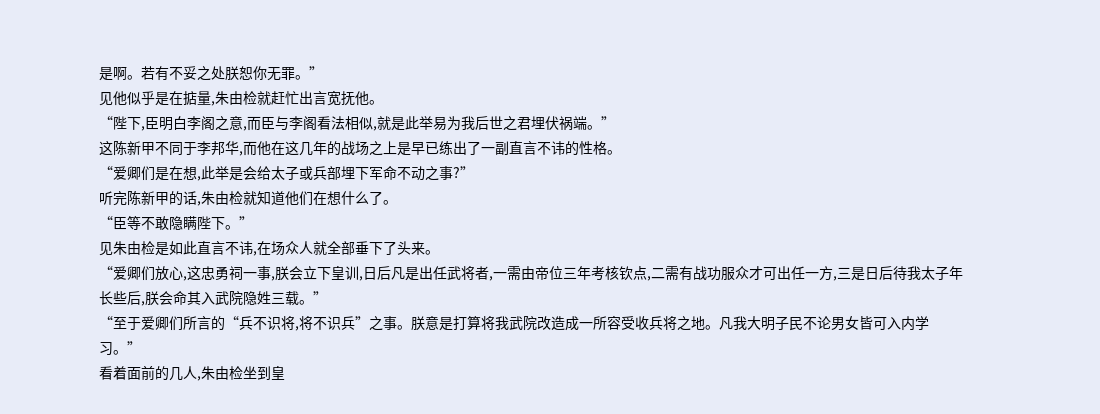是啊。若有不妥之处朕恕你无罪。”
见他似乎是在掂量,朱由检就赶忙出言宽抚他。
“陛下,臣明白李阁之意,而臣与李阁看法相似,就是此举易为我后世之君埋伏祸端。”
这陈新甲不同于李邦华,而他在这几年的战场之上是早已练出了一副直言不讳的性格。
“爱卿们是在想,此举是会给太子或兵部埋下军命不动之事?”
听完陈新甲的话,朱由检就知道他们在想什么了。
“臣等不敢隐瞒陛下。”
见朱由检是如此直言不讳,在场众人就全部垂下了头来。
“爱卿们放心,这忠勇祠一事,朕会立下皇训,日后凡是出任武将者,一需由帝位三年考核钦点,二需有战功服众才可出任一方,三是日后待我太子年长些后,朕会命其入武院隐姓三载。”
“至于爱卿们所言的“兵不识将,将不识兵”之事。朕意是打算将我武院改造成一所容受收兵将之地。凡我大明子民不论男女皆可入内学习。”
看着面前的几人,朱由检坐到皇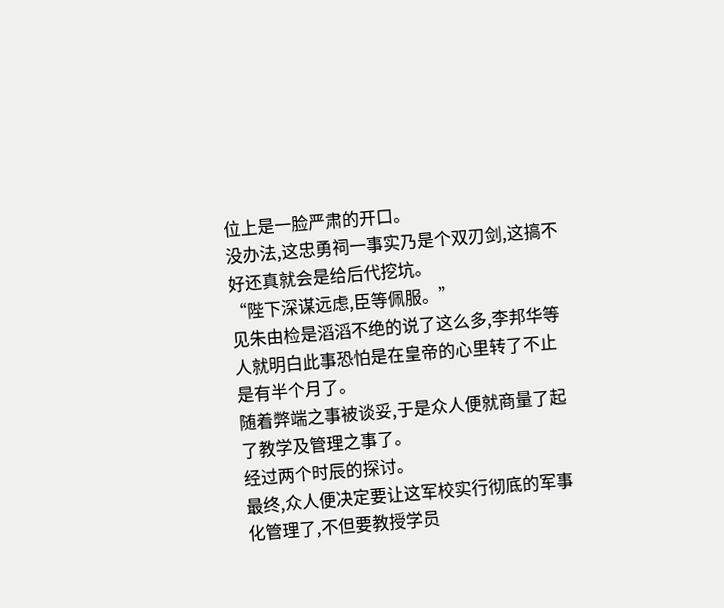位上是一脸严肃的开口。
没办法,这忠勇祠一事实乃是个双刃剑,这搞不好还真就会是给后代挖坑。
“陛下深谋远虑,臣等佩服。”
见朱由检是滔滔不绝的说了这么多,李邦华等人就明白此事恐怕是在皇帝的心里转了不止是有半个月了。
随着弊端之事被谈妥,于是众人便就商量了起了教学及管理之事了。
经过两个时辰的探讨。
最终,众人便决定要让这军校实行彻底的军事化管理了,不但要教授学员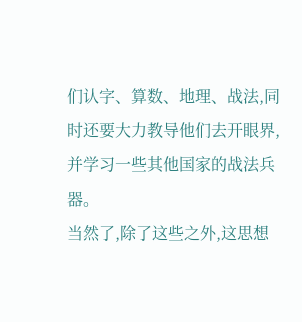们认字、算数、地理、战法,同时还要大力教导他们去开眼界,并学习一些其他国家的战法兵器。
当然了,除了这些之外,这思想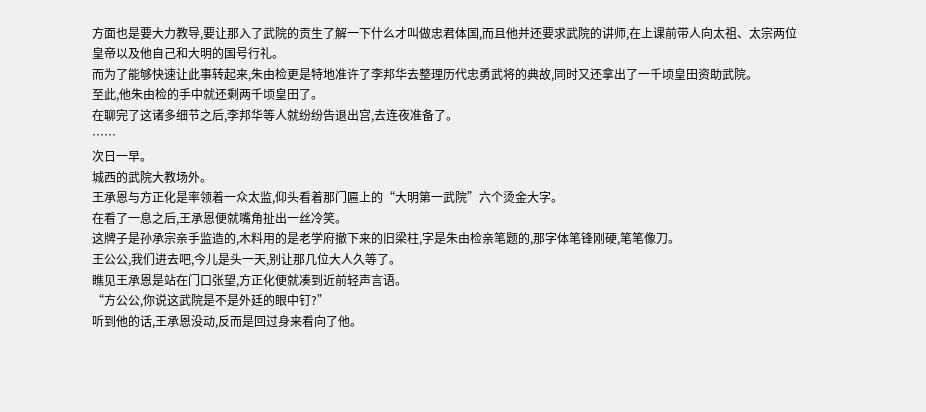方面也是要大力教导,要让那入了武院的贡生了解一下什么才叫做忠君体国,而且他并还要求武院的讲师,在上课前带人向太祖、太宗两位皇帝以及他自己和大明的国号行礼。
而为了能够快速让此事转起来,朱由检更是特地准许了李邦华去整理历代忠勇武将的典故,同时又还拿出了一千顷皇田资助武院。
至此,他朱由检的手中就还剩两千顷皇田了。
在聊完了这诸多细节之后,李邦华等人就纷纷告退出宫,去连夜准备了。
……
次日一早。
城西的武院大教场外。
王承恩与方正化是率领着一众太监,仰头看着那门匾上的“大明第一武院”六个烫金大字。
在看了一息之后,王承恩便就嘴角扯出一丝冷笑。
这牌子是孙承宗亲手监造的,木料用的是老学府撤下来的旧梁柱,字是朱由检亲笔题的,那字体笔锋刚硬,笔笔像刀。
王公公,我们进去吧,今儿是头一天,别让那几位大人久等了。
瞧见王承恩是站在门口张望,方正化便就凑到近前轻声言语。
“方公公,你说这武院是不是外廷的眼中钉?”
听到他的话,王承恩没动,反而是回过身来看向了他。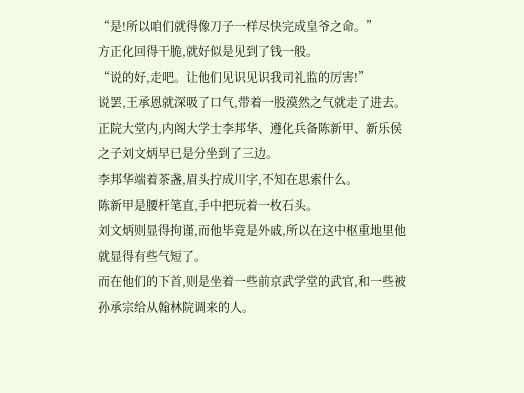“是!所以咱们就得像刀子一样尽快完成皇爷之命。”
方正化回得干脆,就好似是见到了钱一般。
“说的好,走吧。让他们见识见识我司礼监的厉害!”
说罢,王承恩就深吸了口气,带着一股漠然之气就走了进去。
正院大堂内,内阁大学士李邦华、遵化兵备陈新甲、新乐侯之子刘文炳早已是分坐到了三边。
李邦华端着茶盏,眉头拧成川字,不知在思索什么。
陈新甲是腰杆笔直,手中把玩着一枚石头。
刘文炳则显得拘谨,而他毕竟是外戚,所以在这中枢重地里他就显得有些气短了。
而在他们的下首,则是坐着一些前京武学堂的武官,和一些被孙承宗给从翰林院调来的人。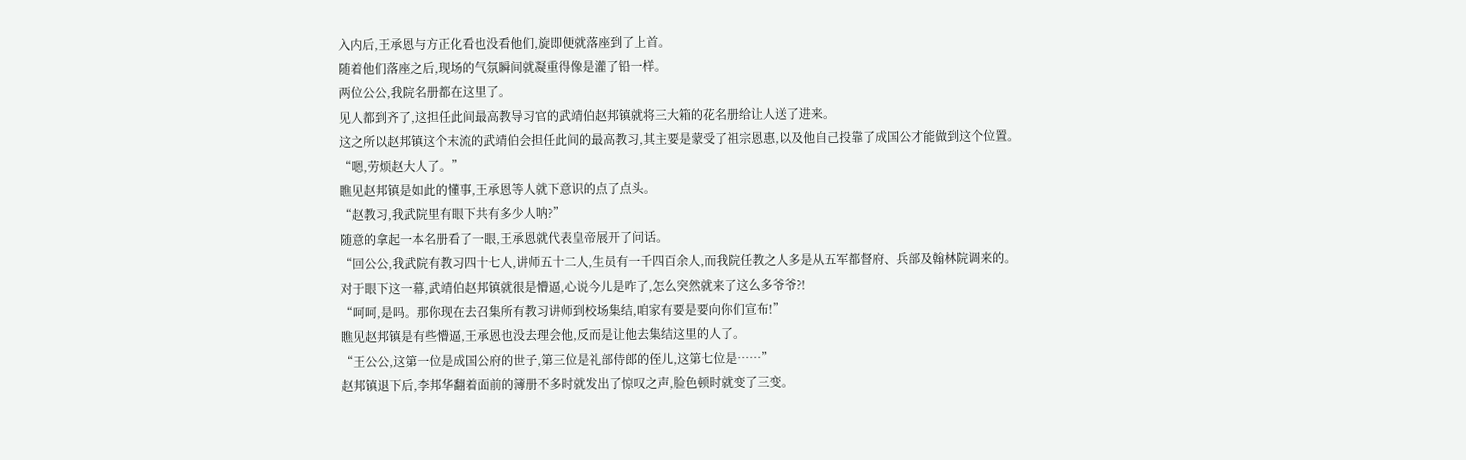入内后,王承恩与方正化看也没看他们,旋即便就落座到了上首。
随着他们落座之后,现场的气氛瞬间就凝重得像是灌了铅一样。
两位公公,我院名册都在这里了。
见人都到齐了,这担任此间最高教导习官的武靖伯赵邦镇就将三大箱的花名册给让人送了进来。
这之所以赵邦镇这个末流的武靖伯会担任此间的最高教习,其主要是蒙受了祖宗恩惠,以及他自己投靠了成国公才能做到这个位置。
“嗯,劳烦赵大人了。”
瞧见赵邦镇是如此的懂事,王承恩等人就下意识的点了点头。
“赵教习,我武院里有眼下共有多少人呐?”
随意的拿起一本名册看了一眼,王承恩就代表皇帝展开了问话。
“回公公,我武院有教习四十七人,讲师五十二人,生员有一千四百余人,而我院任教之人多是从五军都督府、兵部及翰林院调来的。
对于眼下这一幕,武靖伯赵邦镇就很是懵逼,心说今儿是咋了,怎么突然就来了这么多爷爷?!
“呵呵,是吗。那你现在去召集所有教习讲师到校场集结,咱家有要是要向你们宣布!”
瞧见赵邦镇是有些懵逼,王承恩也没去理会他,反而是让他去集结这里的人了。
“王公公,这第一位是成国公府的世子,第三位是礼部侍郎的侄儿,这第七位是……”
赵邦镇退下后,李邦华翻着面前的簿册不多时就发出了惊叹之声,脸色顿时就变了三变。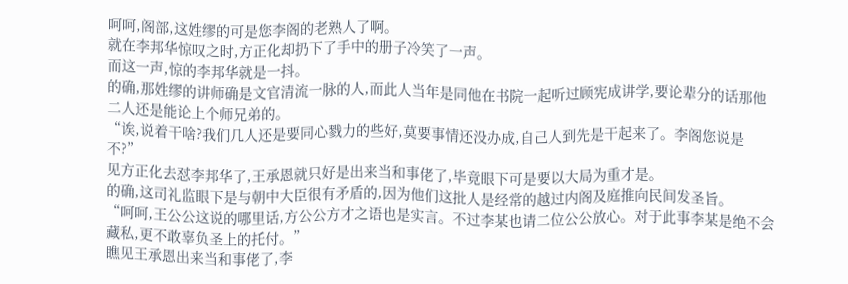呵呵,阁部,这姓缪的可是您李阁的老熟人了啊。
就在李邦华惊叹之时,方正化却扔下了手中的册子冷笑了一声。
而这一声,惊的李邦华就是一抖。
的确,那姓缪的讲师确是文官清流一脉的人,而此人当年是同他在书院一起听过顾宪成讲学,要论辈分的话那他二人还是能论上个师兄弟的。
“诶,说着干啥?我们几人还是要同心戮力的些好,莫要事情还没办成,自己人到先是干起来了。李阁您说是不?”
见方正化去怼李邦华了,王承恩就只好是出来当和事佬了,毕竟眼下可是要以大局为重才是。
的确,这司礼监眼下是与朝中大臣很有矛盾的,因为他们这批人是经常的越过内阁及庭推向民间发圣旨。
“呵呵,王公公这说的哪里话,方公公方才之语也是实言。不过李某也请二位公公放心。对于此事李某是绝不会藏私,更不敢辜负圣上的托付。”
瞧见王承恩出来当和事佬了,李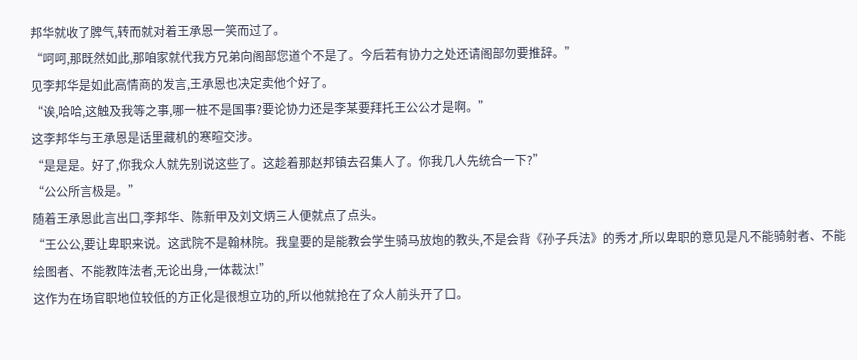邦华就收了脾气,转而就对着王承恩一笑而过了。
“呵呵,那既然如此,那咱家就代我方兄弟向阁部您道个不是了。今后若有协力之处还请阁部勿要推辞。”
见李邦华是如此高情商的发言,王承恩也决定卖他个好了。
“诶,哈哈,这触及我等之事,哪一桩不是国事?要论协力还是李某要拜托王公公才是啊。”
这李邦华与王承恩是话里藏机的寒暄交涉。
“是是是。好了,你我众人就先别说这些了。这趁着那赵邦镇去召集人了。你我几人先统合一下?”
“公公所言极是。”
随着王承恩此言出口,李邦华、陈新甲及刘文炳三人便就点了点头。
“王公公,要让卑职来说。这武院不是翰林院。我皇要的是能教会学生骑马放炮的教头,不是会背《孙子兵法》的秀才,所以卑职的意见是凡不能骑射者、不能绘图者、不能教阵法者,无论出身,一体裁汰!”
这作为在场官职地位较低的方正化是很想立功的,所以他就抢在了众人前头开了口。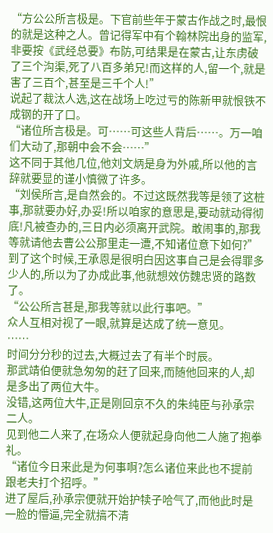“方公公所言极是。下官前些年于蒙古作战之时,最恨的就是这种之人。曾记得军中有个翰林院出身的监军,非要按《武经总要》布防,可结果是在蒙古,让东虏破了三个沟渠,死了八百多弟兄!而这样的人,留一个,就是害了三百个,甚至是三千个人!”
说起了裁汰人选,这在战场上吃过亏的陈新甲就恨铁不成钢的开了口。
“诸位所言极是。可……可这些人背后……。万一咱们大动了,那朝中会不会……”
这不同于其他几位,他刘文炳是身为外戚,所以他的言辞就要显的谨小慎微了许多。
“刘侯所言,是自然会的。不过这既然我等是领了这桩事,那就要办好,办妥!所以咱家的意思是,要动就动得彻底!凡被查办的,三日内必须离开武院。敢闹事的,那我等就请他去曹公公那里走一遭,不知诸位意下如何?”
到了这个时候,王承恩是很明白因这事自己是会得罪多少人的,所以为了办成此事,他就想效仿魏忠贤的路数了。
“公公所言甚是,那我等就以此行事吧。”
众人互相对视了一眼,就算是达成了统一意见。
……
时间分分秒的过去,大概过去了有半个时辰。
那武靖伯便就急匆匆的赶了回来,而随他回来的人,却是多出了两位大牛。
没错,这两位大牛,正是刚回京不久的朱纯臣与孙承宗二人。
见到他二人来了,在场众人便就起身向他二人施了抱拳礼。
“诸位今日来此是为何事啊?怎么诸位来此也不提前跟老夫打个招呼。”
进了屋后,孙承宗便就开始护犊子哈气了,而他此时是一脸的懵逼,完全就搞不清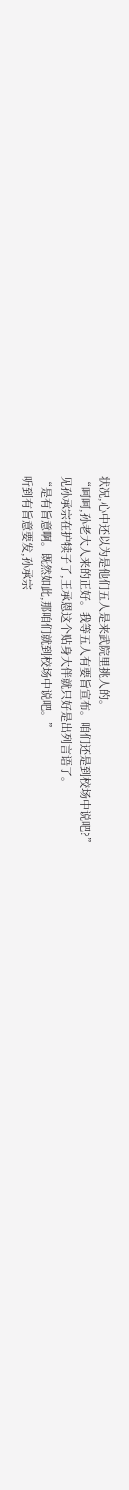状况,心中还以为是他们五人是来武院里挑人的。
“呵呵,孙老大人来的正好。我等五人有要旨宣布。咱们还是到校场中说吧?”
见孙承宗在护犊子了,王承恩这个贴身大伴就只好是出列言语了。
“是有旨意啊。既然如此,那咱们就到校场中说吧。”
听到有旨意要发,孙承宗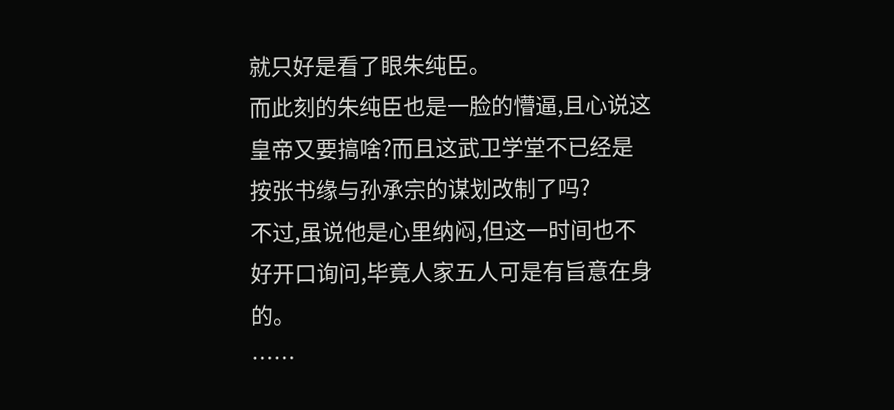就只好是看了眼朱纯臣。
而此刻的朱纯臣也是一脸的懵逼,且心说这皇帝又要搞啥?而且这武卫学堂不已经是按张书缘与孙承宗的谋划改制了吗?
不过,虽说他是心里纳闷,但这一时间也不好开口询问,毕竟人家五人可是有旨意在身的。
……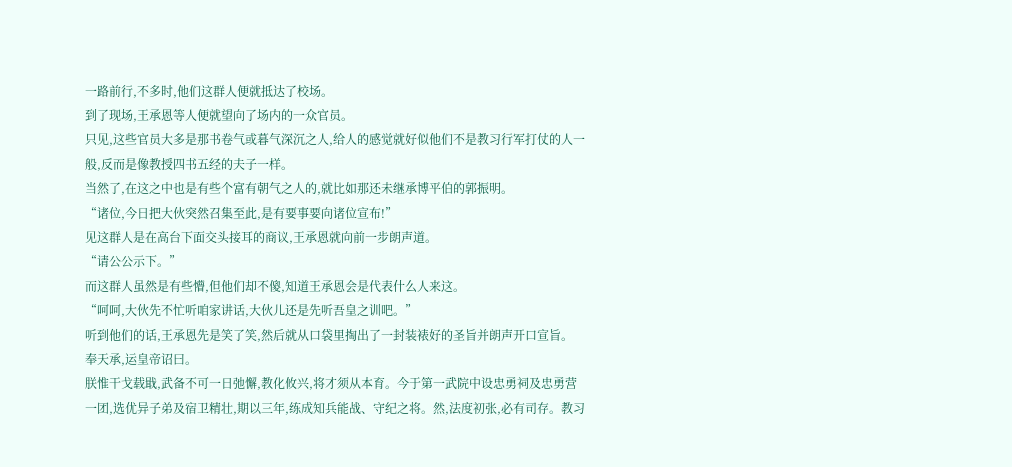一路前行,不多时,他们这群人便就抵达了校场。
到了现场,王承恩等人便就望向了场内的一众官员。
只见,这些官员大多是那书卷气或暮气深沉之人,给人的感觉就好似他们不是教习行军打仗的人一般,反而是像教授四书五经的夫子一样。
当然了,在这之中也是有些个富有朝气之人的,就比如那还未继承博平伯的郭振明。
“诸位,今日把大伙突然召集至此,是有要事要向诸位宣布!”
见这群人是在高台下面交头接耳的商议,王承恩就向前一步朗声道。
“请公公示下。”
而这群人虽然是有些懵,但他们却不傻,知道王承恩会是代表什么人来这。
“呵呵,大伙先不忙听咱家讲话,大伙儿还是先听吾皇之训吧。”
听到他们的话,王承恩先是笑了笑,然后就从口袋里掏出了一封装裱好的圣旨并朗声开口宣旨。
奉天承,运皇帝诏曰。
朕惟干戈载戢,武备不可一日弛懈,教化攸兴,将才须从本育。今于第一武院中设忠勇祠及忠勇营一团,选优异子弟及宿卫精壮,期以三年,练成知兵能战、守纪之将。然,法度初张,必有司存。教习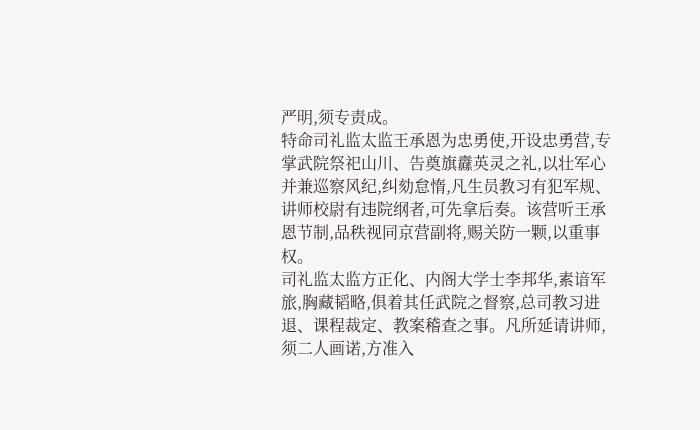严明,须专责成。
特命司礼监太监王承恩为忠勇使,开设忠勇营,专掌武院祭祀山川、告奠旗纛英灵之礼,以壮军心并兼巡察风纪,纠劾怠惰,凡生员教习有犯军规、讲师校尉有违院纲者,可先拿后奏。该营听王承恩节制,品秩视同京营副将,赐关防一颗,以重事权。
司礼监太监方正化、内阁大学士李邦华,素谙军旅,胸藏韬略,俱着其任武院之督察,总司教习进退、课程裁定、教案稽查之事。凡所延请讲师,须二人画诺,方准入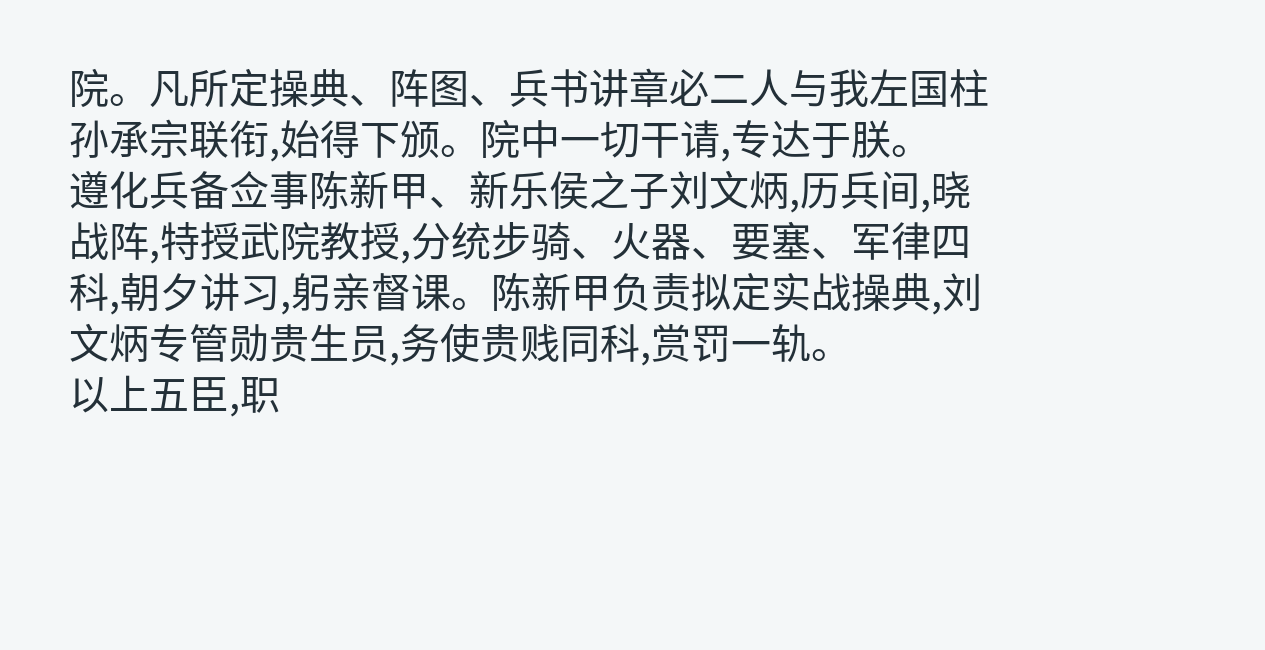院。凡所定操典、阵图、兵书讲章必二人与我左国柱孙承宗联衔,始得下颁。院中一切干请,专达于朕。
遵化兵备佥事陈新甲、新乐侯之子刘文炳,历兵间,晓战阵,特授武院教授,分统步骑、火器、要塞、军律四科,朝夕讲习,躬亲督课。陈新甲负责拟定实战操典,刘文炳专管勋贵生员,务使贵贱同科,赏罚一轨。
以上五臣,职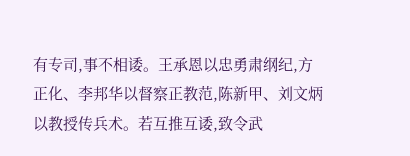有专司,事不相诿。王承恩以忠勇肃纲纪,方正化、李邦华以督察正教范,陈新甲、刘文炳以教授传兵术。若互推互诿,致令武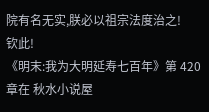院有名无实,朕必以祖宗法度治之!
钦此!
《明末:我为大明延寿七百年》第 420 章在 秋水小说屋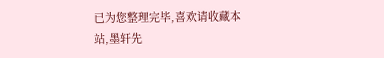已为您整理完毕,喜欢请收藏本站,墨轩先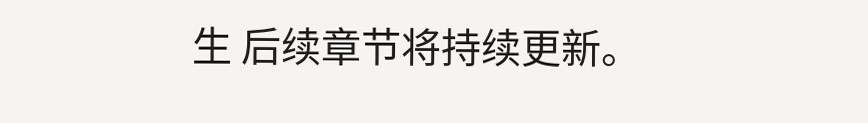生 后续章节将持续更新。